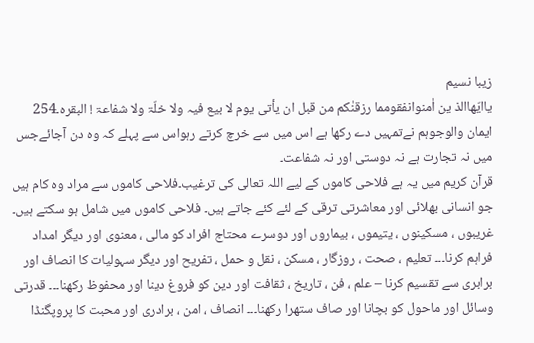زیبا نسیم
یاایّھاالذ ین اٰمنوانفقومما رزقنٰکم من قبل ان یأتی یوم لا بیع فیہ ولا خلّۃ ولا شفاعۃ ! البقرہ۔254
ایمان والوجوہم نےتمہیں دے رکھا ہے اس میں سے خرچ کرتے رہواس سے پہلے کہ وہ دن آجائےجس میں نہ تجارت ہے نہ دوستی اور نہ شفاعت۔
قرآن کریم میں یہ ہے فلاحی کاموں کے لیے اللہ تعالی کی ترغیب۔فلاحی کاموں سے مراد وہ کام ہیں جو انسانی بھلائی اور معاشرتی ترقی کے لئے کئے جاتے ہیں۔ فلاحی کاموں میں شامل ہو سکتے ہیں۔ غریبوں ، مسکینوں ، یتیموں ، بیماروں اور دوسرے محتاج افراد کو مالی ، معنوی اور دیگر امداد فراہم کرنا۔۔۔ تعلیم ، صحت ، روزگار ، مسکن ، نقل و حمل ، تفریح اور دیگر سہولیات کا انصاف اور برابری سے تقسیم کرنا – علم ، فن ، تاریخ ، ثقافت اور دین کو فروغ دینا اور محفوظ رکھنا۔۔۔ قدرتی وسائل اور ماحول کو بچانا اور صاف ستھرا رکھنا۔۔۔ انصاف ، امن ، برادری اور محبت کا پروپگنڈا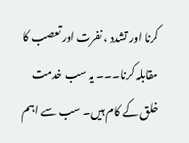کرنا اور تشدد ، نفرت اور تعصب کا مقابلہ کرنا۔۔۔ یہ سب خدمت خلق کے کام ہیں۔ سب سے اہم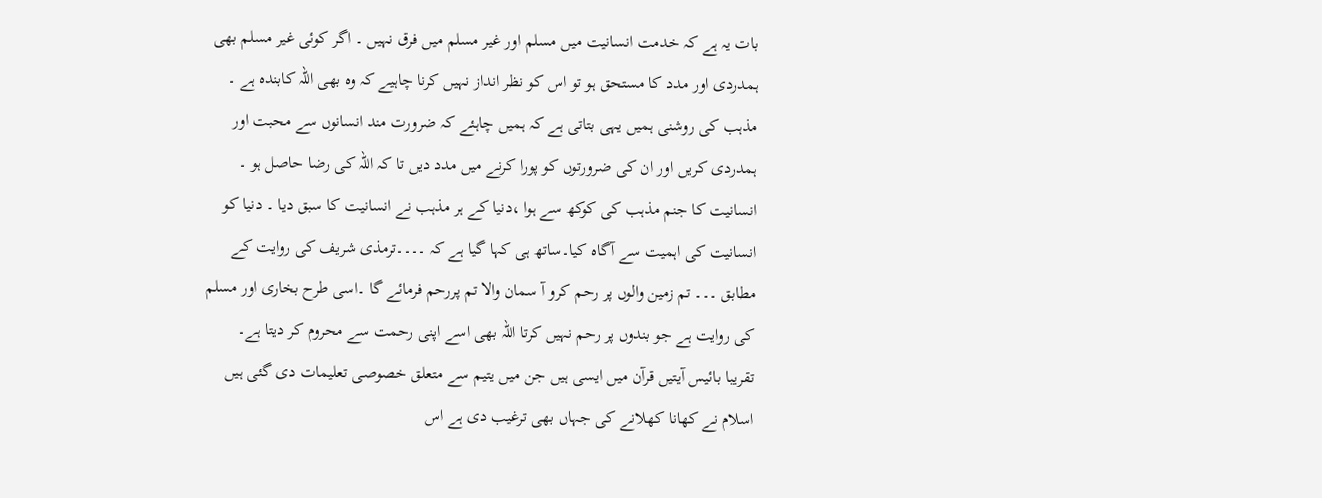بات یہ ہے کہ خدمت انسانیت میں مسلم اور غیر مسلم میں فرق نہیں ۔ اگر کوئی غیر مسلم بھی ہمدردی اور مدد کا مستحق ہو تو اس کو نظر انداز نہیں کرنا چاہیے کہ وہ بھی اللہ کابندہ ہے ۔ مذہب کی روشنی ہمیں یہی بتاتی ہے کہ ہمیں چاہئے کہ ضرورت مند انسانوں سے محبت اور ہمدردی کریں اور ان کی ضرورتوں کو پورا کرنے میں مدد دیں تا کہ اللہ کی رضا حاصل ہو ۔
انسانیت کا جنم مذہب کی کوکھ سے ہوا ،دنیا کے ہر مذہب نے انسانیت کا سبق دیا ۔ دنیا کو انسانیت کی اہمیت سے آگاہ کیا۔ساتھ ہی کہا گیا ہے کہ ۔۔۔۔ترمذی شریف کی روایت کے مطابق ۔۔۔ تم زمین والوں پر رحم کرو آ سمان والا تم پررحم فرمائے گا ۔اسی طرح بخاری اور مسلم کی روایت ہے جو بندوں پر رحم نہیں کرتا اللہ بھی اسے اپنی رحمت سے محروم کر دیتا ہے۔
تقریبا بائیس آیتیں قرآن میں ایسی ہیں جن میں یتیم سے متعلق خصوصی تعلیمات دی گئی ہیں اسلام نے کھانا کھلانے کی جہاں بھی ترغیب دی ہے اس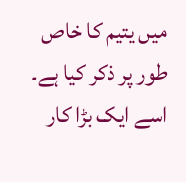میں یتیم کا خاص طور پر ذکر کیا ہے۔ اسے ایک بڑا کار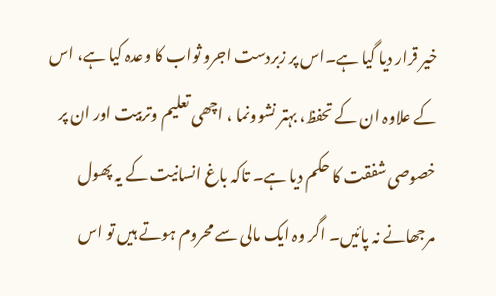خیر قرار دیا گیا ہے۔اس پر زبردست اجرو ثواب کا وعدہ کیا ہے، اس کے علاوہ ان کے تحفظ، بہتر نشوونما ، اچھی تعلیم وتربیت اور ان پر خصوصی شفقت کا حکم دیا ہے۔ تاکہ باغ انسانیت کے یہ پھول مرجھانے نہ پائیں۔ اگر وہ ایک مالی سے محروم ہوتے ہیں تو اس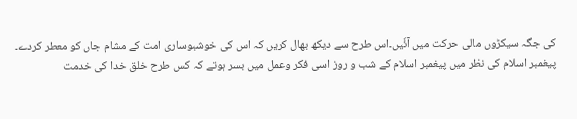کی جگہ سیکڑوں مالی حرکت میں آئٗیں۔اس طرح سے دیکھ بھال کریں کہ اس کی خوشبوساری امت کے مشام جاں کو معطر کردے۔
پیغمبر اسلام کی نظر میں پیغمبر اسلام کے شب و روز اسی فکر وعمل میں بسر ہوتے کہ کس طرح خلق خدا کی خدمت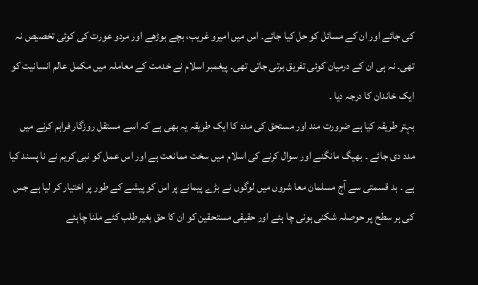کی جائے اور ان کے مسائل کو حل کیا جائے۔ اس میں امیرو غریب، بچے بوڑھے اور مردو عورت کی کوئی تخصیص نہ تھی۔ نہ ہی ان کے درمیان کوئی تفریق برتی جاتی تھی۔ پیغمبر اسلام نے خدمت کے معاملہ میں مکمل عالم انسانیت کو ایک خاندان کا درجہ دیا ۔
بہتر طریقہ کیا ہے ضرورت مند اور مستحق کی مدد کا ایک طریقہ یہ بھی ہے کہ اسے مستقل روزگار فراہم کرنے میں مدد دی جائے ۔ بھیگ مانگنے اور سوال کرنے کی اسلام میں سخت ممانعت ہے اور اس عمل کو نبی کریم نے نا پسند کیا ہے ۔ بد قسمتی سے آج مسلمان معا شروں میں لوگوں نے بڑے پیمانے پر اس کو پیشے کے طور پر اختیار کر لیا ہے جس کی ہر سطح پر حوصلہ شکنی ہونی چا ہئے اور حقیقی مستحقین کو ان کا حق بغیرطلب کئے ملنا چاہئے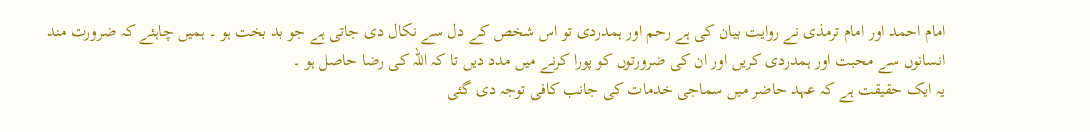امام احمد اور امام ترمذی نے روایت بیان کی ہے رحم اور ہمدردی تو اس شخص کے دل سے نکال دی جاتی ہے جو بد بخت ہو ۔ ہمیں چاہئے کہ ضرورت مند انسانوں سے محبت اور ہمدردی کریں اور ان کی ضرورتوں کو پورا کرنے میں مدد دیں تا کہ اللہ کی رضا حاصل ہو ۔
یہ ایک حقیقت ہے کہ عہد حاضر میں سماجی خدمات کی جانب کافی توجہ دی گئی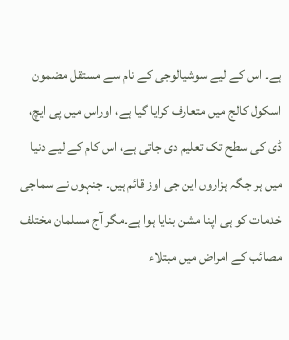ہے۔ اس کے لیے سوشیالوجی کے نام سے مستقل مضمون اسکول کالج میں متعارف کرایا گیا ہے، اوراس میں پی ایچ، ڈی کی سطح تک تعلیم دی جاتی ہے، اس کام کے لیے دنیا میں ہر جگہ ہزاروں این جی اوز قائم ہیں۔ جنہوں نے سماجی خدمات کو ہی اپنا مشن بنایا ہوا ہے۔مگر آج مسلمان مختلف مصائب کے امراض میں مبتلاء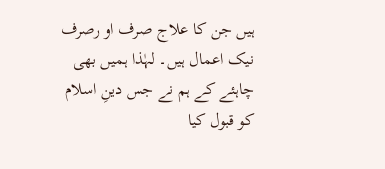ہیں جن کا علاج صرف او رصرف نیک اعمال ہیں۔ لہٰذا ہمیں بھی چاہئے کے ہم نے جس دینِ اسلام کو قبول کیا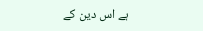ہے اس دین کے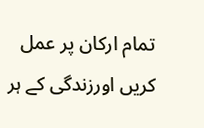تمام ارکان پر عمل کریں اورزندگی کے ہر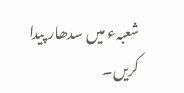شعبہء میں سدھار پیدا کریں۔